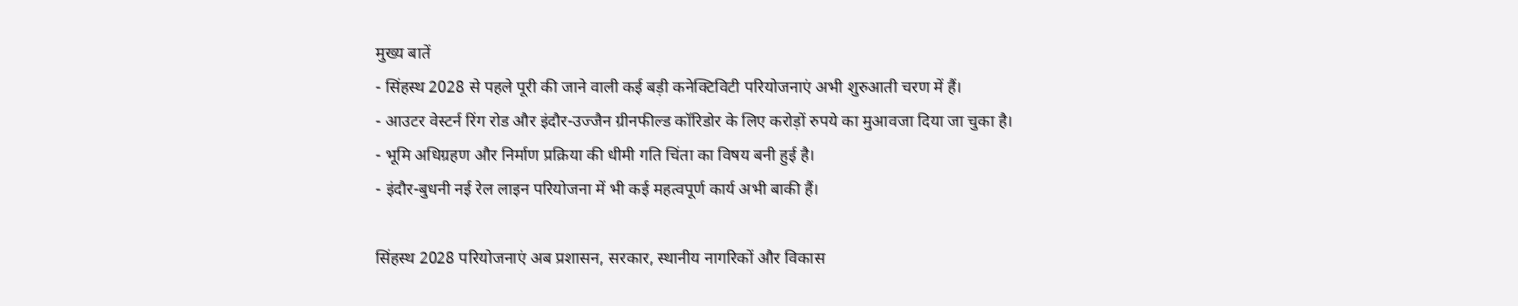मुख्य बातें
- सिंहस्थ 2028 से पहले पूरी की जाने वाली कई बड़ी कनेक्टिविटी परियोजनाएं अभी शुरुआती चरण में हैं।
- आउटर वेस्टर्न रिंग रोड और इंदौर-उज्जैन ग्रीनफील्ड कॉरिडोर के लिए करोड़ों रुपये का मुआवजा दिया जा चुका है।
- भूमि अधिग्रहण और निर्माण प्रक्रिया की धीमी गति चिंता का विषय बनी हुई है।
- इंदौर-बुधनी नई रेल लाइन परियोजना में भी कई महत्वपूर्ण कार्य अभी बाकी हैं।

सिंहस्थ 2028 परियोजनाएं अब प्रशासन, सरकार, स्थानीय नागरिकों और विकास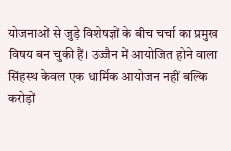योजनाओं से जुड़े विशेषज्ञों के बीच चर्चा का प्रमुख विषय बन चुकी हैं। उज्जैन में आयोजित होने वाला सिंहस्थ केवल एक धार्मिक आयोजन नहीं बल्कि करोड़ों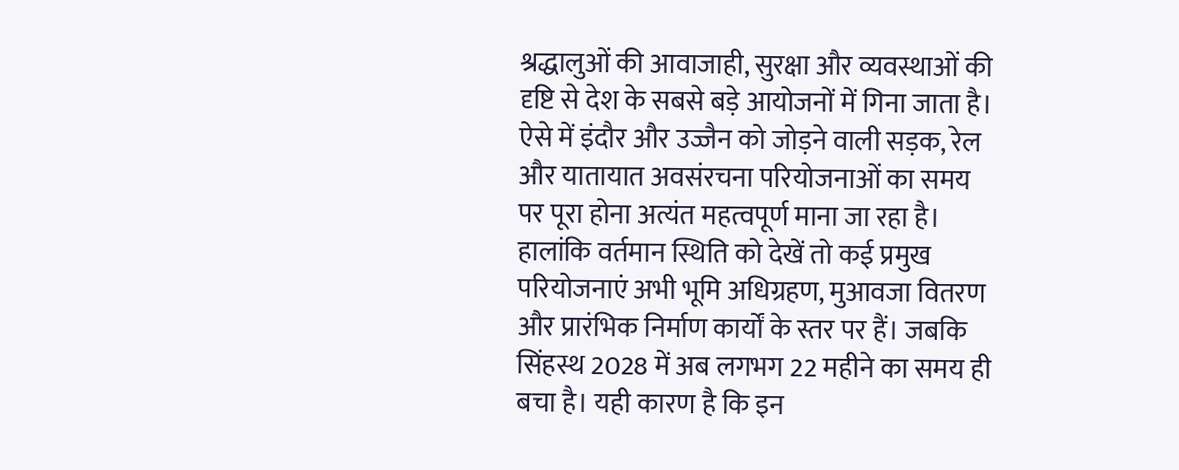श्रद्धालुओं की आवाजाही, सुरक्षा और व्यवस्थाओं की दृष्टि से देश के सबसे बड़े आयोजनों में गिना जाता है। ऐसे में इंदौर और उज्जैन को जोड़ने वाली सड़क, रेल और यातायात अवसंरचना परियोजनाओं का समय पर पूरा होना अत्यंत महत्वपूर्ण माना जा रहा है।
हालांकि वर्तमान स्थिति को देखें तो कई प्रमुख परियोजनाएं अभी भूमि अधिग्रहण, मुआवजा वितरण और प्रारंभिक निर्माण कार्यों के स्तर पर हैं। जबकि सिंहस्थ 2028 में अब लगभग 22 महीने का समय ही बचा है। यही कारण है कि इन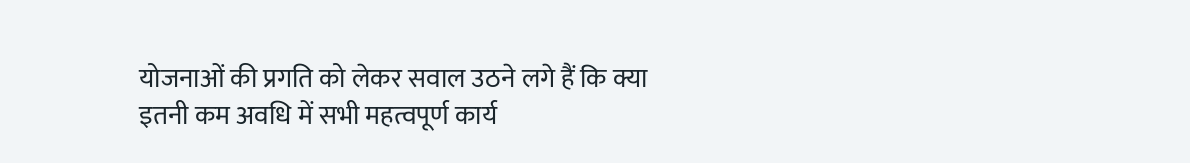योजनाओं की प्रगति को लेकर सवाल उठने लगे हैं कि क्या इतनी कम अवधि में सभी महत्वपूर्ण कार्य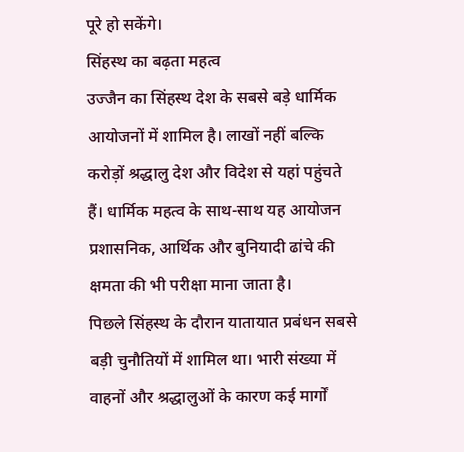पूरे हो सकेंगे।
सिंहस्थ का बढ़ता महत्व
उज्जैन का सिंहस्थ देश के सबसे बड़े धार्मिक आयोजनों में शामिल है। लाखों नहीं बल्कि करोड़ों श्रद्धालु देश और विदेश से यहां पहुंचते हैं। धार्मिक महत्व के साथ-साथ यह आयोजन प्रशासनिक, आर्थिक और बुनियादी ढांचे की क्षमता की भी परीक्षा माना जाता है।
पिछले सिंहस्थ के दौरान यातायात प्रबंधन सबसे बड़ी चुनौतियों में शामिल था। भारी संख्या में वाहनों और श्रद्धालुओं के कारण कई मार्गों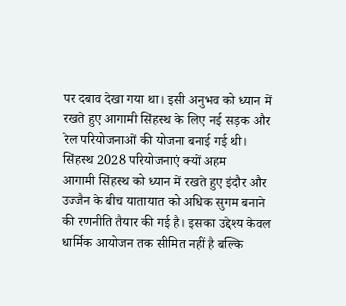पर दबाव देखा गया था। इसी अनुभव को ध्यान में रखते हुए आगामी सिंहस्थ के लिए नई सड़क और रेल परियोजनाओं की योजना बनाई गई थी।
सिंहस्थ 2028 परियोजनाएं क्यों अहम
आगामी सिंहस्थ को ध्यान में रखते हुए इंदौर और उज्जैन के बीच यातायात को अधिक सुगम बनाने की रणनीति तैयार की गई है। इसका उद्देश्य केवल धार्मिक आयोजन तक सीमित नहीं है बल्कि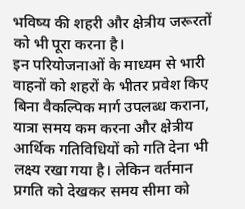भविष्य की शहरी और क्षेत्रीय जरूरतों को भी पूरा करना है।
इन परियोजनाओं के माध्यम से भारी वाहनों को शहरों के भीतर प्रवेश किए बिना वैकल्पिक मार्ग उपलब्ध कराना, यात्रा समय कम करना और क्षेत्रीय आर्थिक गतिविधियों को गति देना भी लक्ष्य रखा गया है। लेकिन वर्तमान प्रगति को देखकर समय सीमा को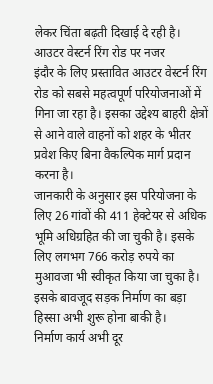लेकर चिंता बढ़ती दिखाई दे रही है।
आउटर वेस्टर्न रिंग रोड पर नजर
इंदौर के लिए प्रस्तावित आउटर वेस्टर्न रिंग रोड को सबसे महत्वपूर्ण परियोजनाओं में गिना जा रहा है। इसका उद्देश्य बाहरी क्षेत्रों से आने वाले वाहनों को शहर के भीतर प्रवेश किए बिना वैकल्पिक मार्ग प्रदान करना है।
जानकारी के अनुसार इस परियोजना के लिए 26 गांवों की 411 हेक्टेयर से अधिक भूमि अधिग्रहित की जा चुकी है। इसके लिए लगभग 766 करोड़ रुपये का मुआवजा भी स्वीकृत किया जा चुका है। इसके बावजूद सड़क निर्माण का बड़ा हिस्सा अभी शुरू होना बाकी है।
निर्माण कार्य अभी दूर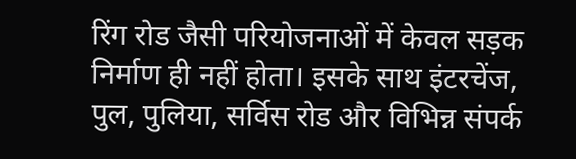रिंग रोड जैसी परियोजनाओं में केवल सड़क निर्माण ही नहीं होता। इसके साथ इंटरचेंज, पुल, पुलिया, सर्विस रोड और विभिन्न संपर्क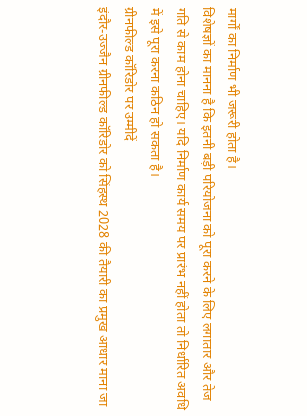मार्गों का निर्माण भी जरूरी होता है।
विशेषज्ञों का मानना है कि इतनी बड़ी परियोजना को पूरा करने के लिए लगातार और तेज गति से काम होना चाहिए। यदि निर्माण कार्य समय पर प्रारंभ नहीं होता तो निर्धारित अवधि में इसे पूरा करना कठिन हो सकता है।
ग्रीनफील्ड कॉरिडोर पर उम्मीदें
इंदौर-उज्जैन ग्रीनफील्ड कॉरिडोर को सिंहस्थ 2028 की तैयारी का प्रमुख आधार माना जा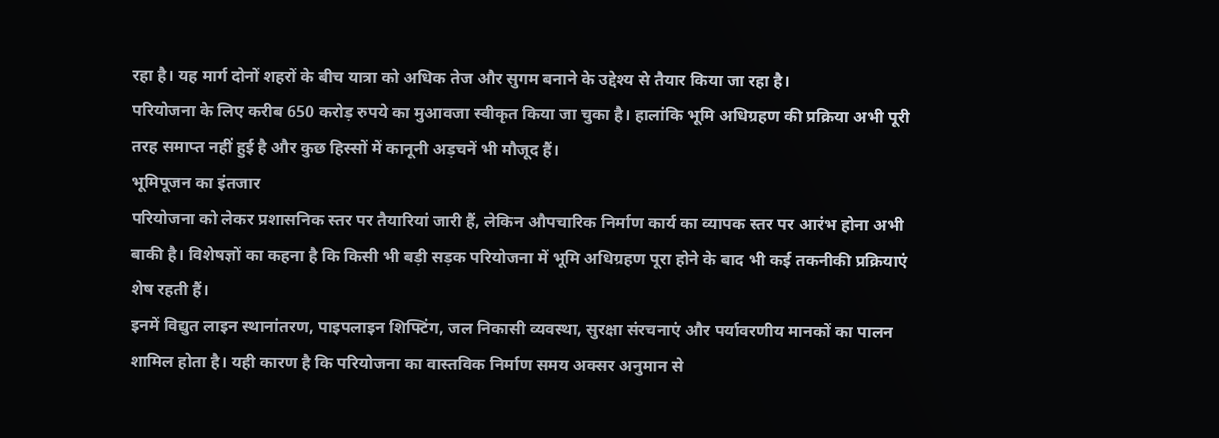रहा है। यह मार्ग दोनों शहरों के बीच यात्रा को अधिक तेज और सुगम बनाने के उद्देश्य से तैयार किया जा रहा है।
परियोजना के लिए करीब 650 करोड़ रुपये का मुआवजा स्वीकृत किया जा चुका है। हालांकि भूमि अधिग्रहण की प्रक्रिया अभी पूरी तरह समाप्त नहीं हुई है और कुछ हिस्सों में कानूनी अड़चनें भी मौजूद हैं।
भूमिपूजन का इंतजार
परियोजना को लेकर प्रशासनिक स्तर पर तैयारियां जारी हैं, लेकिन औपचारिक निर्माण कार्य का व्यापक स्तर पर आरंभ होना अभी बाकी है। विशेषज्ञों का कहना है कि किसी भी बड़ी सड़क परियोजना में भूमि अधिग्रहण पूरा होने के बाद भी कई तकनीकी प्रक्रियाएं शेष रहती हैं।
इनमें विद्युत लाइन स्थानांतरण, पाइपलाइन शिफ्टिंग, जल निकासी व्यवस्था, सुरक्षा संरचनाएं और पर्यावरणीय मानकों का पालन शामिल होता है। यही कारण है कि परियोजना का वास्तविक निर्माण समय अक्सर अनुमान से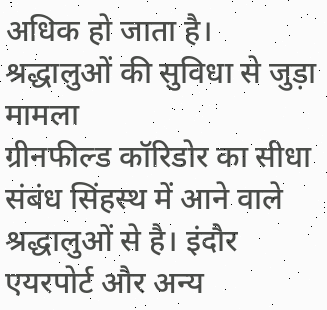अधिक हो जाता है।
श्रद्धालुओं की सुविधा से जुड़ा मामला
ग्रीनफील्ड कॉरिडोर का सीधा संबंध सिंहस्थ में आने वाले श्रद्धालुओं से है। इंदौर एयरपोर्ट और अन्य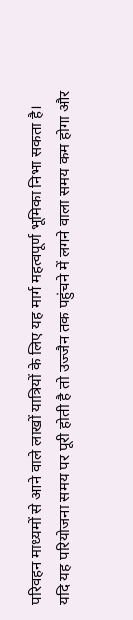परिवहन माध्यमों से आने वाले लाखों यात्रियों के लिए यह मार्ग महत्वपूर्ण भूमिका निभा सकता है।
यदि यह परियोजना समय पर पूरी होती है तो उज्जैन तक पहुंचने में लगने वाला समय कम होगा और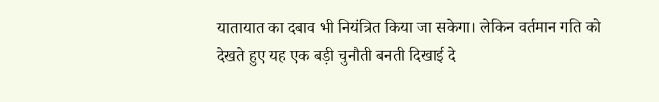यातायात का दबाव भी नियंत्रित किया जा सकेगा। लेकिन वर्तमान गति को देखते हुए यह एक बड़ी चुनौती बनती दिखाई दे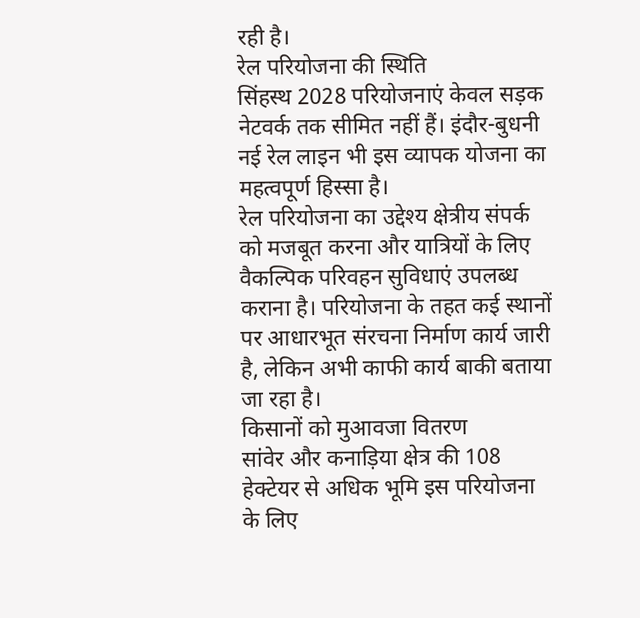रही है।
रेल परियोजना की स्थिति
सिंहस्थ 2028 परियोजनाएं केवल सड़क नेटवर्क तक सीमित नहीं हैं। इंदौर-बुधनी नई रेल लाइन भी इस व्यापक योजना का महत्वपूर्ण हिस्सा है।
रेल परियोजना का उद्देश्य क्षेत्रीय संपर्क को मजबूत करना और यात्रियों के लिए वैकल्पिक परिवहन सुविधाएं उपलब्ध कराना है। परियोजना के तहत कई स्थानों पर आधारभूत संरचना निर्माण कार्य जारी है, लेकिन अभी काफी कार्य बाकी बताया जा रहा है।
किसानों को मुआवजा वितरण
सांवेर और कनाड़िया क्षेत्र की 108 हेक्टेयर से अधिक भूमि इस परियोजना के लिए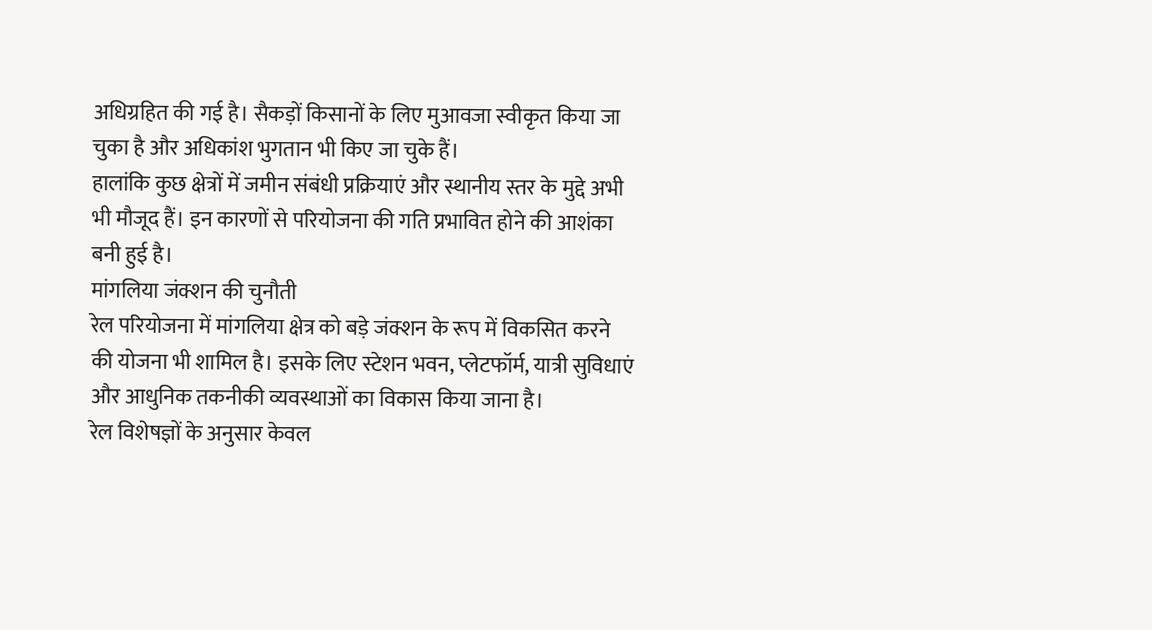अधिग्रहित की गई है। सैकड़ों किसानों के लिए मुआवजा स्वीकृत किया जा चुका है और अधिकांश भुगतान भी किए जा चुके हैं।
हालांकि कुछ क्षेत्रों में जमीन संबंधी प्रक्रियाएं और स्थानीय स्तर के मुद्दे अभी भी मौजूद हैं। इन कारणों से परियोजना की गति प्रभावित होने की आशंका बनी हुई है।
मांगलिया जंक्शन की चुनौती
रेल परियोजना में मांगलिया क्षेत्र को बड़े जंक्शन के रूप में विकसित करने की योजना भी शामिल है। इसके लिए स्टेशन भवन, प्लेटफॉर्म, यात्री सुविधाएं और आधुनिक तकनीकी व्यवस्थाओं का विकास किया जाना है।
रेल विशेषज्ञों के अनुसार केवल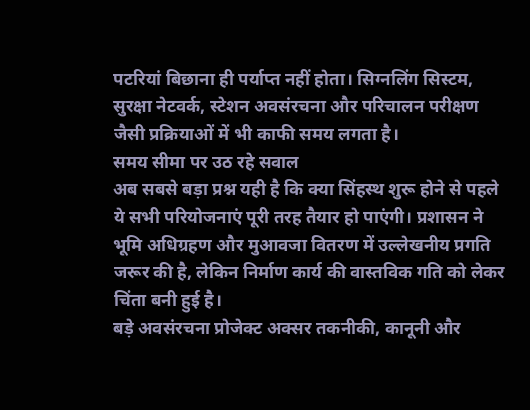पटरियां बिछाना ही पर्याप्त नहीं होता। सिग्नलिंग सिस्टम, सुरक्षा नेटवर्क, स्टेशन अवसंरचना और परिचालन परीक्षण जैसी प्रक्रियाओं में भी काफी समय लगता है।
समय सीमा पर उठ रहे सवाल
अब सबसे बड़ा प्रश्न यही है कि क्या सिंहस्थ शुरू होने से पहले ये सभी परियोजनाएं पूरी तरह तैयार हो पाएंगी। प्रशासन ने भूमि अधिग्रहण और मुआवजा वितरण में उल्लेखनीय प्रगति जरूर की है, लेकिन निर्माण कार्य की वास्तविक गति को लेकर चिंता बनी हुई है।
बड़े अवसंरचना प्रोजेक्ट अक्सर तकनीकी, कानूनी और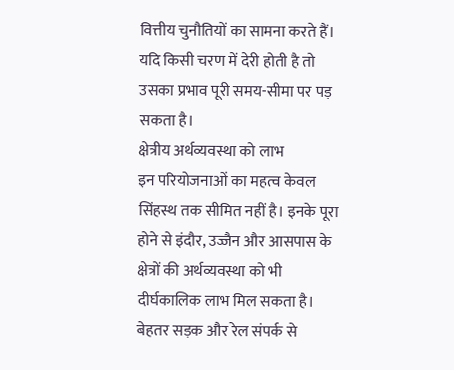वित्तीय चुनौतियों का सामना करते हैं। यदि किसी चरण में देरी होती है तो उसका प्रभाव पूरी समय-सीमा पर पड़ सकता है।
क्षेत्रीय अर्थव्यवस्था को लाभ
इन परियोजनाओं का महत्व केवल सिंहस्थ तक सीमित नहीं है। इनके पूरा होने से इंदौर, उज्जैन और आसपास के क्षेत्रों की अर्थव्यवस्था को भी दीर्घकालिक लाभ मिल सकता है।
बेहतर सड़क और रेल संपर्क से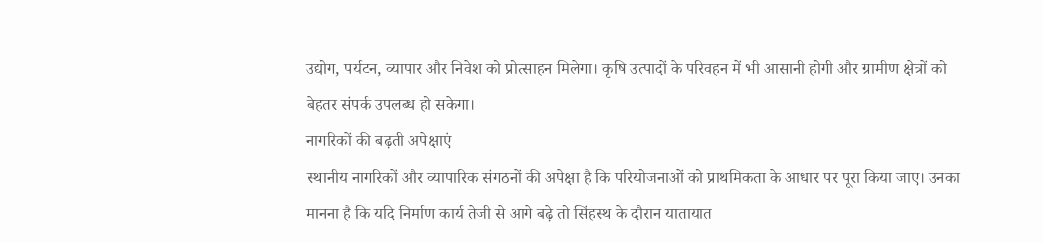उद्योग, पर्यटन, व्यापार और निवेश को प्रोत्साहन मिलेगा। कृषि उत्पादों के परिवहन में भी आसानी होगी और ग्रामीण क्षेत्रों को बेहतर संपर्क उपलब्ध हो सकेगा।
नागरिकों की बढ़ती अपेक्षाएं
स्थानीय नागरिकों और व्यापारिक संगठनों की अपेक्षा है कि परियोजनाओं को प्राथमिकता के आधार पर पूरा किया जाए। उनका मानना है कि यदि निर्माण कार्य तेजी से आगे बढ़े तो सिंहस्थ के दौरान यातायात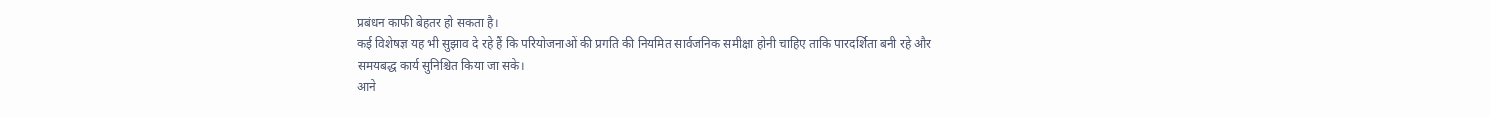प्रबंधन काफी बेहतर हो सकता है।
कई विशेषज्ञ यह भी सुझाव दे रहे हैं कि परियोजनाओं की प्रगति की नियमित सार्वजनिक समीक्षा होनी चाहिए ताकि पारदर्शिता बनी रहे और समयबद्ध कार्य सुनिश्चित किया जा सके।
आने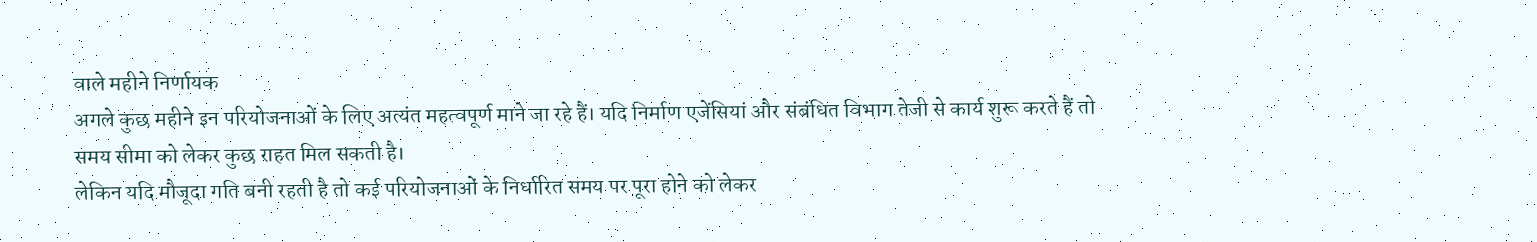वाले महीने निर्णायक
अगले कुछ महीने इन परियोजनाओं के लिए अत्यंत महत्वपूर्ण माने जा रहे हैं। यदि निर्माण एजेंसियां और संबंधित विभाग तेजी से कार्य शुरू करते हैं तो समय सीमा को लेकर कुछ राहत मिल सकती है।
लेकिन यदि मौजूदा गति बनी रहती है तो कई परियोजनाओं के निर्धारित समय पर पूरा होने को लेकर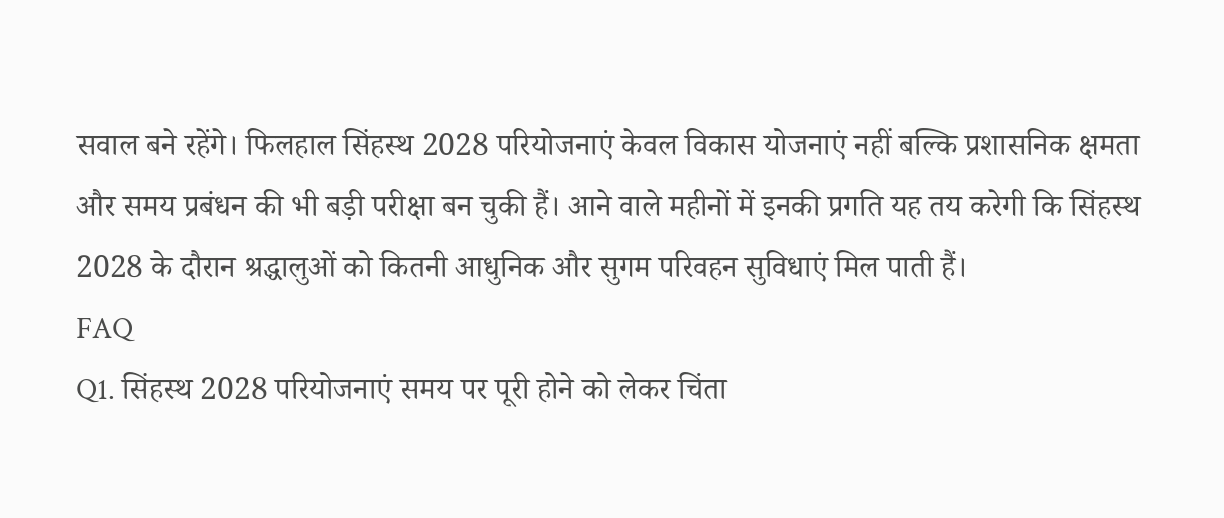सवाल बने रहेंगे। फिलहाल सिंहस्थ 2028 परियोजनाएं केवल विकास योजनाएं नहीं बल्कि प्रशासनिक क्षमता और समय प्रबंधन की भी बड़ी परीक्षा बन चुकी हैं। आने वाले महीनों में इनकी प्रगति यह तय करेगी कि सिंहस्थ 2028 के दौरान श्रद्धालुओं को कितनी आधुनिक और सुगम परिवहन सुविधाएं मिल पाती हैं।
FAQ
Q1. सिंहस्थ 2028 परियोजनाएं समय पर पूरी होने को लेकर चिंता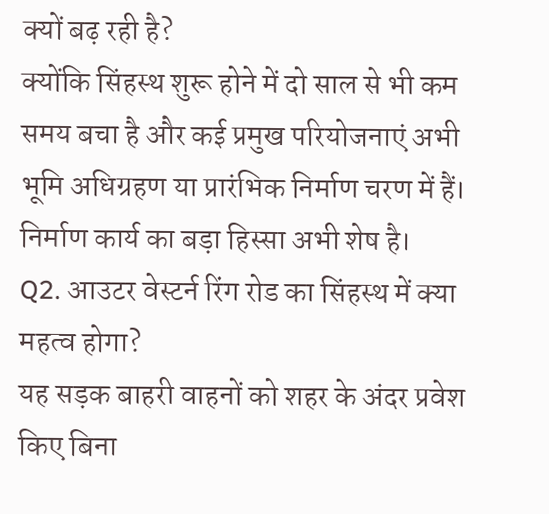क्यों बढ़ रही है?
क्योंकि सिंहस्थ शुरू होने में दो साल से भी कम समय बचा है और कई प्रमुख परियोजनाएं अभी भूमि अधिग्रहण या प्रारंभिक निर्माण चरण में हैं। निर्माण कार्य का बड़ा हिस्सा अभी शेष है।
Q2. आउटर वेस्टर्न रिंग रोड का सिंहस्थ में क्या महत्व होगा?
यह सड़क बाहरी वाहनों को शहर के अंदर प्रवेश किए बिना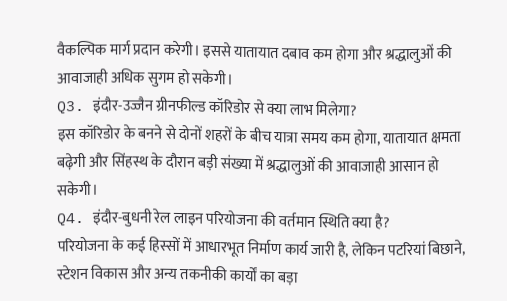वैकल्पिक मार्ग प्रदान करेगी। इससे यातायात दबाव कम होगा और श्रद्धालुओं की आवाजाही अधिक सुगम हो सकेगी।
Q3. इंदौर-उज्जैन ग्रीनफील्ड कॉरिडोर से क्या लाभ मिलेगा?
इस कॉरिडोर के बनने से दोनों शहरों के बीच यात्रा समय कम होगा, यातायात क्षमता बढ़ेगी और सिंहस्थ के दौरान बड़ी संख्या में श्रद्धालुओं की आवाजाही आसान हो सकेगी।
Q4. इंदौर-बुधनी रेल लाइन परियोजना की वर्तमान स्थिति क्या है?
परियोजना के कई हिस्सों में आधारभूत निर्माण कार्य जारी है, लेकिन पटरियां बिछाने, स्टेशन विकास और अन्य तकनीकी कार्यों का बड़ा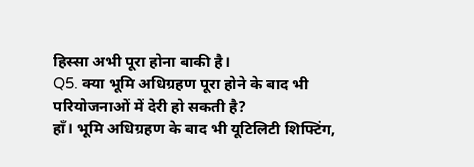हिस्सा अभी पूरा होना बाकी है।
Q5. क्या भूमि अधिग्रहण पूरा होने के बाद भी परियोजनाओं में देरी हो सकती है?
हाँ। भूमि अधिग्रहण के बाद भी यूटिलिटी शिफ्टिंग,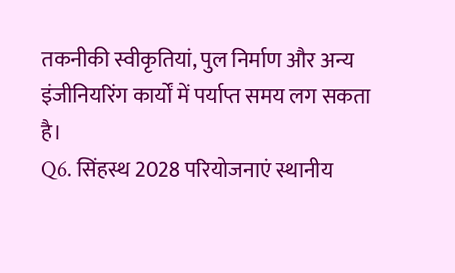तकनीकी स्वीकृतियां, पुल निर्माण और अन्य इंजीनियरिंग कार्यों में पर्याप्त समय लग सकता है।
Q6. सिंहस्थ 2028 परियोजनाएं स्थानीय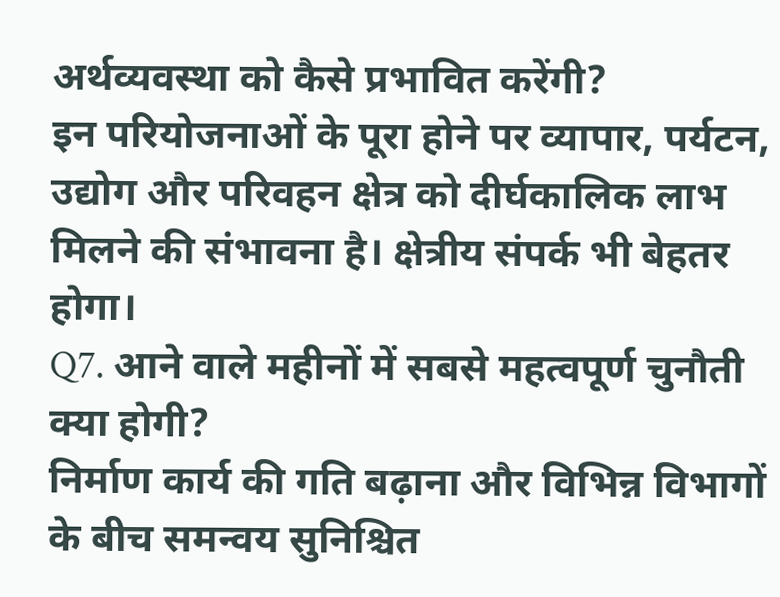अर्थव्यवस्था को कैसे प्रभावित करेंगी?
इन परियोजनाओं के पूरा होने पर व्यापार, पर्यटन, उद्योग और परिवहन क्षेत्र को दीर्घकालिक लाभ मिलने की संभावना है। क्षेत्रीय संपर्क भी बेहतर होगा।
Q7. आने वाले महीनों में सबसे महत्वपूर्ण चुनौती क्या होगी?
निर्माण कार्य की गति बढ़ाना और विभिन्न विभागों के बीच समन्वय सुनिश्चित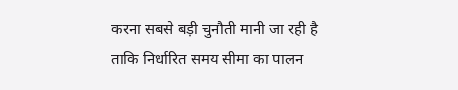करना सबसे बड़ी चुनौती मानी जा रही है ताकि निर्धारित समय सीमा का पालन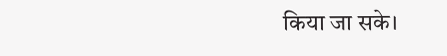किया जा सके।